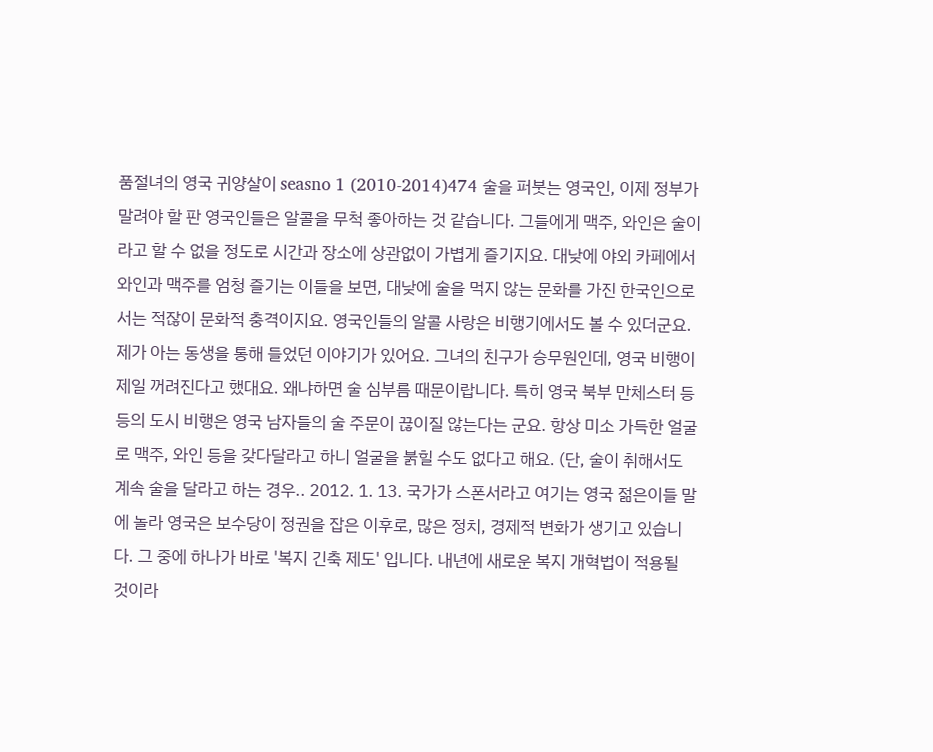품절녀의 영국 귀양살이 seasno 1 (2010-2014)474 술을 퍼붓는 영국인, 이제 정부가 말려야 할 판 영국인들은 알콜을 무척 좋아하는 것 같습니다. 그들에게 맥주, 와인은 술이라고 할 수 없을 정도로 시간과 장소에 상관없이 가볍게 즐기지요. 대낮에 야외 카페에서 와인과 맥주를 엄청 즐기는 이들을 보면, 대낮에 술을 먹지 않는 문화를 가진 한국인으로서는 적잖이 문화적 충격이지요. 영국인들의 알콜 사랑은 비행기에서도 볼 수 있더군요. 제가 아는 동생을 통해 들었던 이야기가 있어요. 그녀의 친구가 승무원인데, 영국 비행이 제일 꺼려진다고 했대요. 왜냐하면 술 심부름 때문이랍니다. 특히 영국 북부 만체스터 등등의 도시 비행은 영국 남자들의 술 주문이 끊이질 않는다는 군요. 항상 미소 가득한 얼굴로 맥주, 와인 등을 갖다달라고 하니 얼굴을 붉힐 수도 없다고 해요. (단, 술이 취해서도 계속 술을 달라고 하는 경우.. 2012. 1. 13. 국가가 스폰서라고 여기는 영국 젊은이들 말에 놀라 영국은 보수당이 정권을 잡은 이후로, 많은 정치, 경제적 변화가 생기고 있습니다. 그 중에 하나가 바로 '복지 긴축 제도' 입니다. 내년에 새로운 복지 개혁법이 적용될 것이라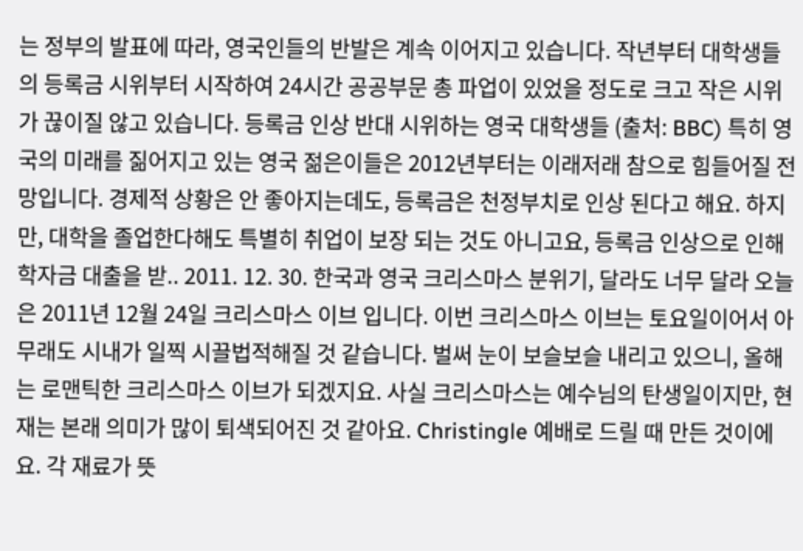는 정부의 발표에 따라, 영국인들의 반발은 계속 이어지고 있습니다. 작년부터 대학생들의 등록금 시위부터 시작하여 24시간 공공부문 총 파업이 있었을 정도로 크고 작은 시위가 끊이질 않고 있습니다. 등록금 인상 반대 시위하는 영국 대학생들 (출처: BBC) 특히 영국의 미래를 짊어지고 있는 영국 젊은이들은 2012년부터는 이래저래 참으로 힘들어질 전망입니다. 경제적 상황은 안 좋아지는데도, 등록금은 천정부치로 인상 된다고 해요. 하지만, 대학을 졸업한다해도 특별히 취업이 보장 되는 것도 아니고요, 등록금 인상으로 인해 학자금 대출을 받.. 2011. 12. 30. 한국과 영국 크리스마스 분위기, 달라도 너무 달라 오늘은 2011년 12월 24일 크리스마스 이브 입니다. 이번 크리스마스 이브는 토요일이어서 아무래도 시내가 일찍 시끌법적해질 것 같습니다. 벌써 눈이 보슬보슬 내리고 있으니, 올해는 로맨틱한 크리스마스 이브가 되겠지요. 사실 크리스마스는 예수님의 탄생일이지만, 현재는 본래 의미가 많이 퇴색되어진 것 같아요. Christingle 예배로 드릴 때 만든 것이에요. 각 재료가 뜻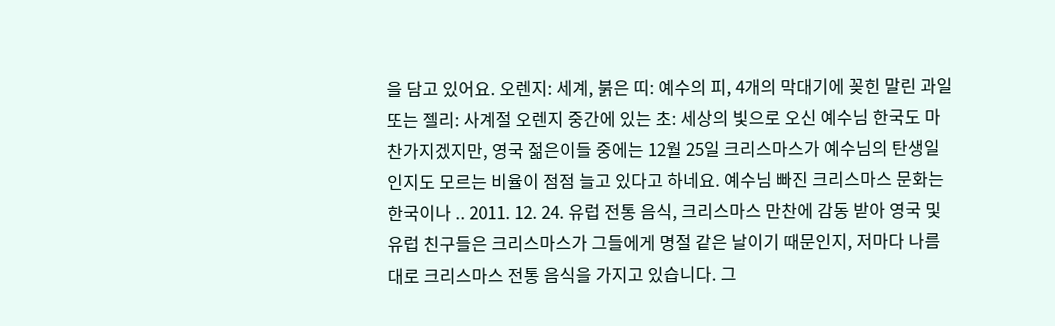을 담고 있어요. 오렌지: 세계, 붉은 띠: 예수의 피, 4개의 막대기에 꽂힌 말린 과일 또는 젤리: 사계절 오렌지 중간에 있는 초: 세상의 빛으로 오신 예수님 한국도 마찬가지겠지만, 영국 젊은이들 중에는 12월 25일 크리스마스가 예수님의 탄생일인지도 모르는 비율이 점점 늘고 있다고 하네요. 예수님 빠진 크리스마스 문화는 한국이나 .. 2011. 12. 24. 유럽 전통 음식, 크리스마스 만찬에 감동 받아 영국 및 유럽 친구들은 크리스마스가 그들에게 명절 같은 날이기 때문인지, 저마다 나름대로 크리스마스 전통 음식을 가지고 있습니다. 그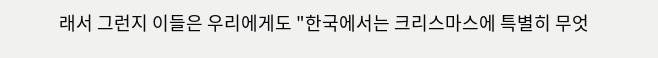래서 그런지 이들은 우리에게도 "한국에서는 크리스마스에 특별히 무엇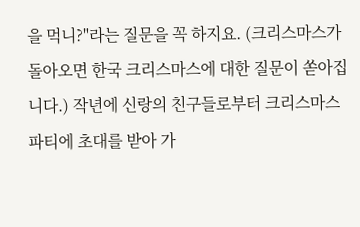을 먹니?"라는 질문을 꼭 하지요. (크리스마스가 돌아오면 한국 크리스마스에 대한 질문이 쏟아집니다.) 작년에 신랑의 친구들로부터 크리스마스 파티에 초대를 받아 가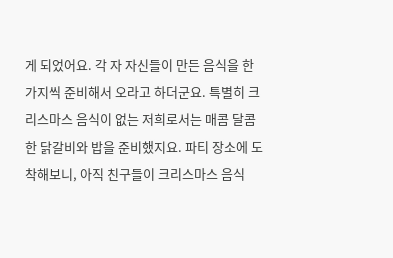게 되었어요. 각 자 자신들이 만든 음식을 한가지씩 준비해서 오라고 하더군요. 특별히 크리스마스 음식이 없는 저희로서는 매콤 달콤한 닭갈비와 밥을 준비했지요. 파티 장소에 도착해보니, 아직 친구들이 크리스마스 음식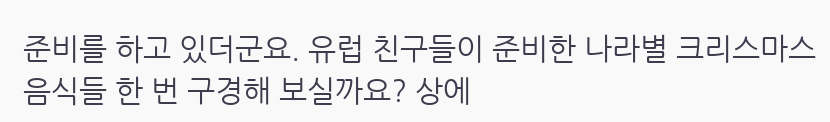준비를 하고 있더군요. 유럽 친구들이 준비한 나라별 크리스마스 음식들 한 번 구경해 보실까요? 상에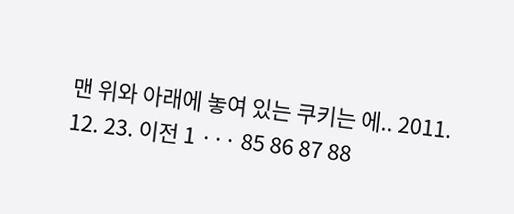맨 위와 아래에 놓여 있는 쿠키는 에.. 2011. 12. 23. 이전 1 ··· 85 86 87 88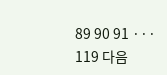89 90 91 ··· 119 다음